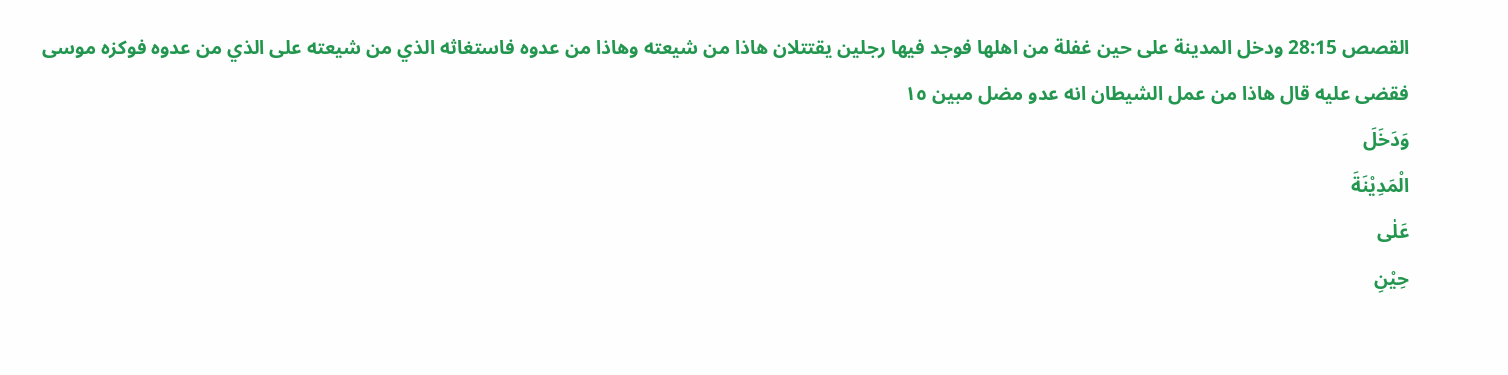القصص 28:15 ودخل المدينة على حين غفلة من اهلها فوجد فيها رجلين يقتتلان هاذا من شيعته وهاذا من عدوه فاستغاثه الذي من شيعته على الذي من عدوه فوكزه موسى فقضى عليه قال هاذا من عمل الشيطان انه عدو مضل مبين ١٥
وَدَخَلَ
الْمَدِیْنَةَ
عَلٰی
حِیْنِ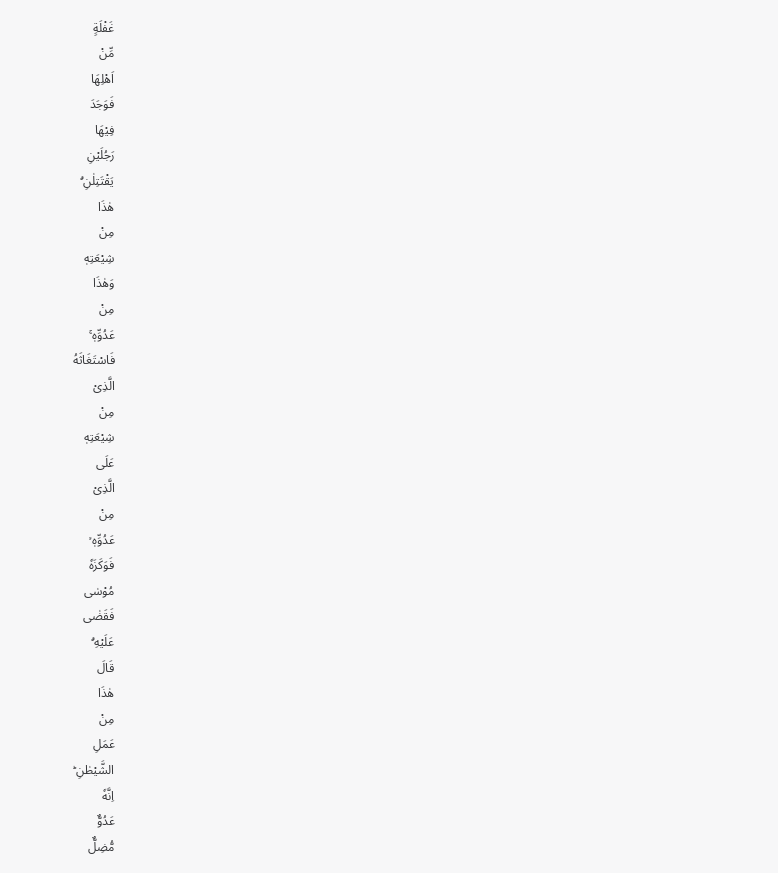غَفْلَةٍ
مِّنْ
اَهْلِهَا
فَوَجَدَ
فِیْهَا
رَجُلَیْنِ
یَقْتَتِلٰنِ ؗۗ
هٰذَا
مِنْ
شِیْعَتِهٖ
وَهٰذَا
مِنْ
عَدُوِّهٖ ۚ
فَاسْتَغَاثَهُ
الَّذِیْ
مِنْ
شِیْعَتِهٖ
عَلَی
الَّذِیْ
مِنْ
عَدُوِّهٖ ۙ
فَوَكَزَهٗ
مُوْسٰی
فَقَضٰی
عَلَیْهِ ؗۗ
قَالَ
هٰذَا
مِنْ
عَمَلِ
الشَّیْطٰنِ ؕ
اِنَّهٗ
عَدُوٌّ
مُّضِلٌّ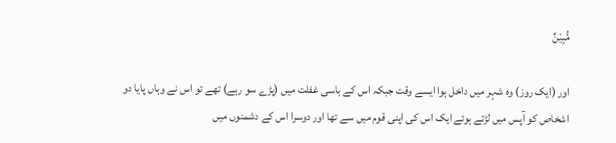مُّبِیْنٌ

اور (ایک روز) وہ شہر میں داخل ہوا ایسے وقت جبکہ اس کے باسی غفلت میں (پڑے سو رہے) تھے تو اس نے وہاں پایا دو اشخاص کو آپس میں لڑتے ہوئے ایک اس کی اپنی قوم میں سے تھا اور دوسرا اس کے دشمنوں میں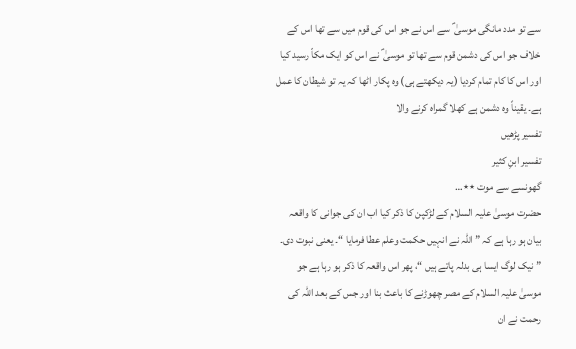سے تو مدد مانگی موسیٰ ؑ سے اس نے جو اس کی قوم میں سے تھا اس کے خلاف جو اس کی دشمن قوم سے تھا تو موسیٰ ؑ نے اس کو ایک مکاّ رسید کیا اور اس کا کام تمام کردیا (یہ دیکھتے ہی) وہ پکار اٹھا کہ یہ تو شیطان کا عمل ہے۔ یقیناً وہ دشمن ہے کھلا گمراہ کرنے والا
تفسیر پڑھیں
تفسیر ابنِ کثیر
گھونسے سے موت ٭٭…
حضرت موسیٰ علیہ السلام کے لڑکپن کا ذکر کیا اب ان کی جوانی کا واقعہ بیان ہو رہا ہے کہ ” اللہ نے انہیں حکمت وعلم عطا فرمایا “۔ یعنی نبوت دی۔ ” نیک لوگ ایسا ہی بدلہ پاتے ہیں “، پھر اس واقعہ کا ذکر ہو رہا ہے جو موسیٰ علیہ السلام کے مصر چھوڑنے کا باعث بنا اور جس کے بعد اللہ کی رحمت نے ان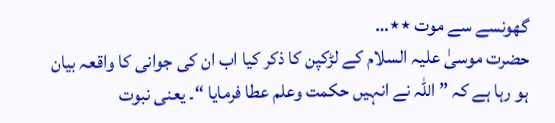گھونسے سے موت ٭٭…
حضرت موسیٰ علیہ السلام کے لڑکپن کا ذکر کیا اب ان کی جوانی کا واقعہ بیان ہو رہا ہے کہ ” اللہ نے انہیں حکمت وعلم عطا فرمایا “۔ یعنی نبوت